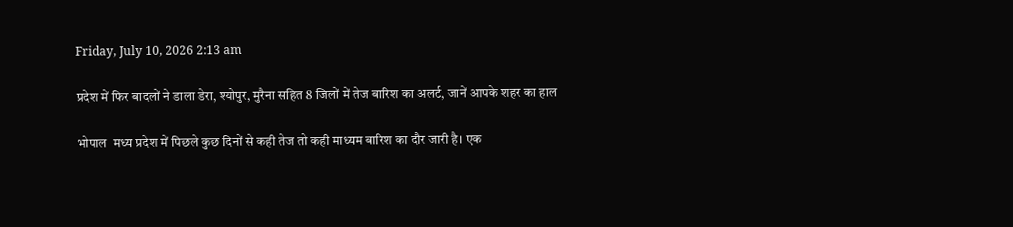Friday, July 10, 2026 2:13 am

प्रदेश में फिर बादलों ने डाला डेरा, श्योपुर, मुरैना सहित 8 जिलों में तेज बारिश का अलर्ट, जानें आपके शहर का हाल

भोपाल  मध्य प्रदेश में पिछले कुछ दिनों से कही तेज तो कही माध्यम बारिश का दौर जारी है। एक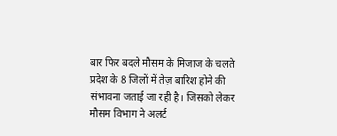बार फिर बदले मौसम के मिजाज के चलते प्रदेश के 8 जिलों में तेज़ बारिश होने की संभावना जताई जा रही है। जिसको लेकर मौसम विभाग ने अलर्ट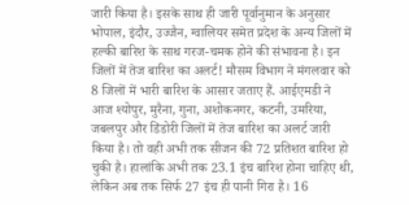जारी किया है। इसके साथ ही जारी पूर्वानुमान के अनुसार भोपाल, इंदौर, उज्जैन, ग्वालियर समेत प्रदेश के अन्य जिलों में हल्की बारिश के साथ गरज-चमक होने की संभावना है। इन जिलों में तेज बारिश का अलर्ट! मौसम विभाग ने मंगलवार को 8 जिलों में भारी बारिश के आसार जताए हैं. आईएमडी ने आज श्योपुर, मुरैना, गुना, अशोकनगर, कटनी, उमरिया, जबलपुर और डिंडोरी जिलों में तेज बारिश का अलर्ट जारी किया है। तो वही अभी तक सीजन की 72 प्रतिशत बारिश हो चुकी है। हालांकि अभी तक 23.1 इंच बारिश होना चाहिए थी, लेकिन अब तक सिर्फ 27 इंच ही पानी गिरा है। 16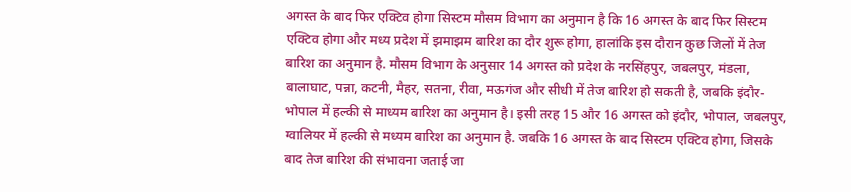अगस्त के बाद फिर एक्टिव होगा सिस्टम मौसम विभाग का अनुमान है कि 16 अगस्त के बाद फिर सिस्टम एक्टिव होगा और मध्य प्रदेश में झमाझम बारिश का दौर शुरू होगा, हालांकि इस दौरान कुछ जिलों में तेज बारिश का अनुमान है. मौसम विभाग के अनुसार 14 अगस्त को प्रदेश के नरसिंहपुर, जबलपुर, मंडला, बालाघाट, पन्ना, कटनी, मैहर, सतना, रीवा, मऊगंज और सीधी में तेज बारिश हो सकती है, जबकि इंदौर-भोपाल में हल्की से माध्यम बारिश का अनुमान है। इसी तरह 15 और 16 अगस्त को इंदौर, भोपाल, जबलपुर, ग्वालियर में हल्की से मध्यम बारिश का अनुमान है. जबकि 16 अगस्त के बाद सिस्टम एक्टिव होगा, जिसके बाद तेज बारिश की संभावना जताई जा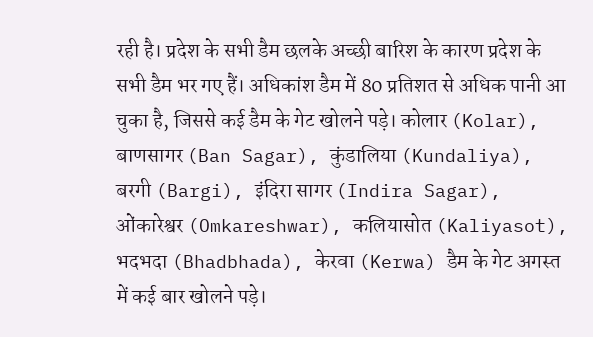रही है। प्रदेश के सभी डैम छलके अच्छी बारिश के कारण प्रदेश के सभी डैम भर गए हैं। अधिकांश डैम में 80 प्रतिशत से अधिक पानी आ चुका है, जिससे कई डैम के गेट खोलने पड़े। कोलार (Kolar), बाणसागर (Ban Sagar), कुंडालिया (Kundaliya), बरगी (Bargi), इंदिरा सागर (Indira Sagar), ओंकारेश्वर (Omkareshwar), कलियासोत (Kaliyasot), भदभदा (Bhadbhada), केरवा (Kerwa) डैम के गेट अगस्त में कई बार खोलने पड़े।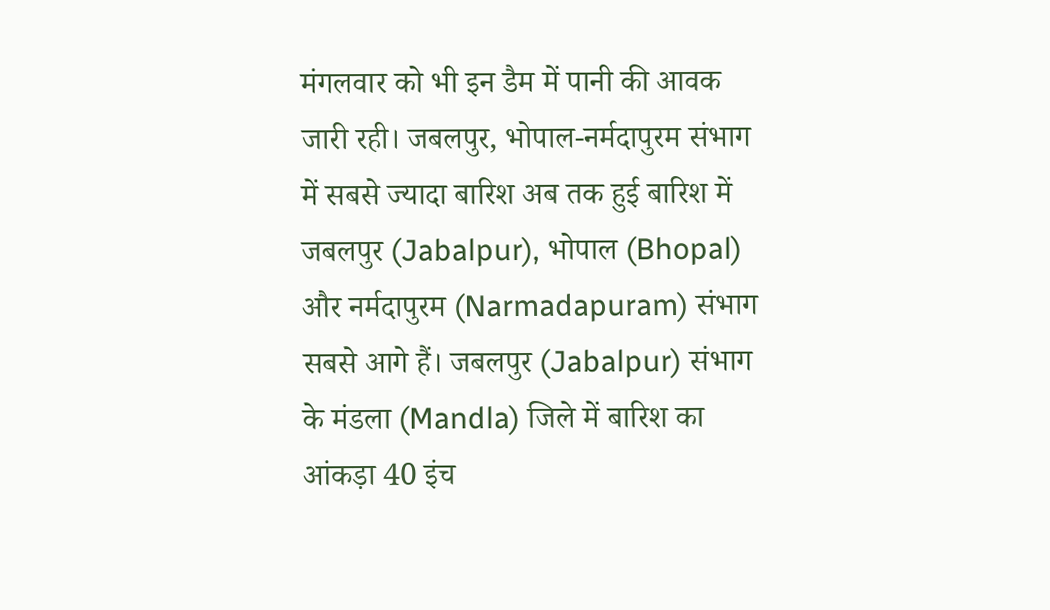मंगलवार को भी इन डैम में पानी की आवक जारी रही। जबलपुर, भोपाल-नर्मदापुरम संभाग में सबसे ज्यादा बारिश अब तक हुई बारिश में जबलपुर (Jabalpur), भोपाल (Bhopal) और नर्मदापुरम (Narmadapuram) संभाग सबसे आगे हैं। जबलपुर (Jabalpur) संभाग के मंडला (Mandla) जिले में बारिश का आंकड़ा 40 इंच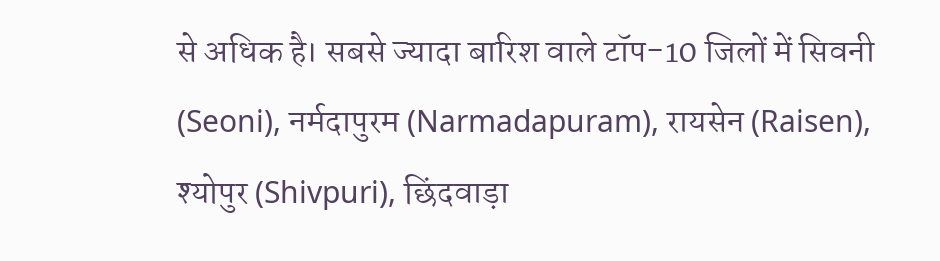से अधिक है। सबसे ज्यादा बारिश वाले टॉप-10 जिलों में सिवनी (Seoni), नर्मदापुरम (Narmadapuram), रायसेन (Raisen), श्योपुर (Shivpuri), छिंदवाड़ा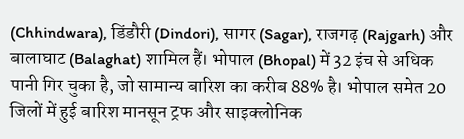(Chhindwara), डिंडौरी (Dindori), सागर (Sagar), राजगढ़ (Rajgarh) और बालाघाट (Balaghat) शामिल हैं। भोपाल (Bhopal) में 32 इंच से अधिक पानी गिर चुका है, जो सामान्य बारिश का करीब 88% है। भोपाल समेत 20 जिलों में हुई बारिश मानसून ट्रफ और साइक्लोनिक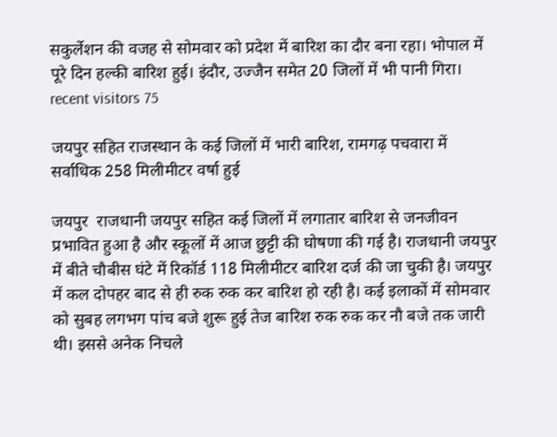सकुर्लेशन की वजह से सोमवार को प्रदेश में बारिश का दौर बना रहा। भोपाल में पूरे दिन हल्की बारिश हुई। इंदौर, उज्जैन समेत 20 जिलों में भी पानी गिरा।   recent visitors 75

जयपुर सहित राजस्थान के कई जिलों में भारी बारिश, रामगढ़ पचवारा में सर्वाधिक 258 मिलीमीटर वर्षा हुई

जयपुर  राजधानी जयपुर सहित कई जिलों में लगातार बारिश से जनजीवन प्रभावित हुआ है और स्कूलों में आज छुट्टी की घोषणा की गई है। राजधानी जयपुर में बीते चौबीस घंटे में रिकॉर्ड 118 मिलीमीटर बारिश दर्ज की जा चुकी है। जयपुर में कल दोपहर बाद से ही रुक रुक कर बारिश हो रही है। कई इलाकों में सोमवार को सुबह लगभग पांच बजे शुरू हुई तेज बारिश रुक रुक कर नौ बजे तक जारी थी। इससे अनेक निचले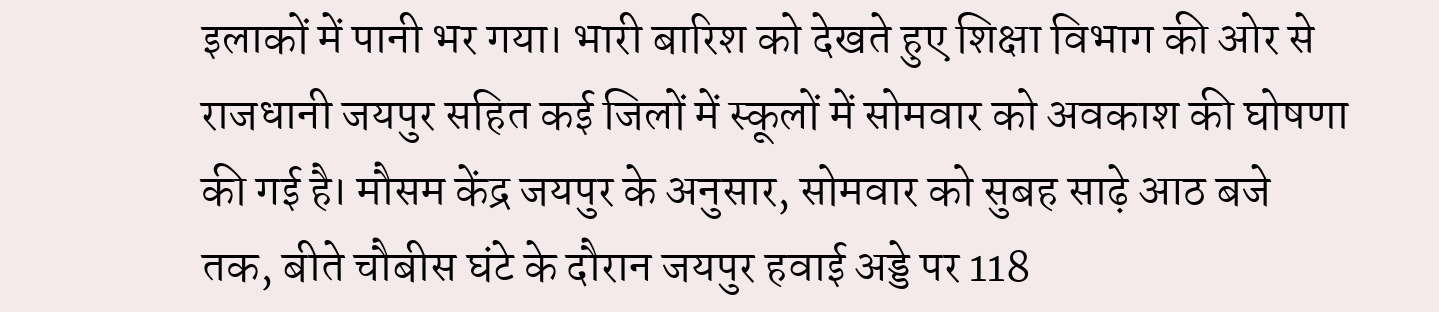इलाकों में पानी भर गया। भारी बारिश को देखते हुए शिक्षा विभाग की ओर से राजधानी जयपुर सहित कई जिलों में स्कूलों में सोमवार को अवकाश की घोषणा की गई है। मौसम केंद्र जयपुर के अनुसार, सोमवार को सुबह साढ़े आठ बजे तक, बीते चौबीस घंटे के दौरान जयपुर हवाई अड्डे पर 118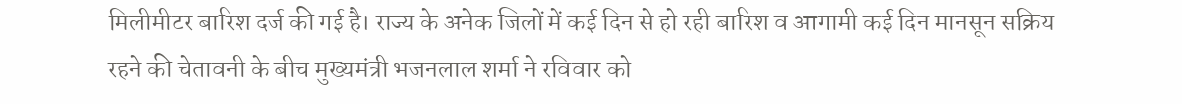मिलीमीटर बारिश दर्ज की गई है। राज्य के अनेक जिलों में कई दिन से हो रही बारिश व आगामी कई दिन मानसून सक्रिय रहने की चेतावनी के बीच मुख्यमंत्री भजनलाल शर्मा ने रविवार को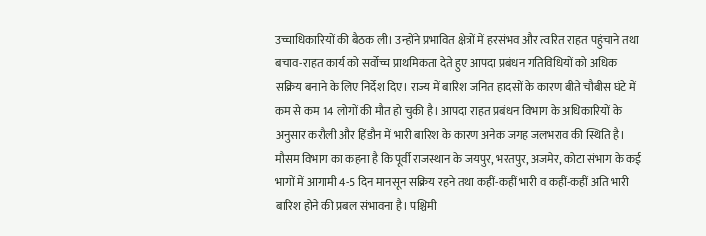उच्चाधिकारियों की बैठक ली। उन्होंने प्रभावित क्षेत्रों में हरसंभव और त्वरित राहत पहुंचाने तथा बचाव-राहत कार्य को सर्वोच्च प्राथमिकता देते हुए आपदा प्रबंधन गतिविधियों को अधिक सक्रिय बनाने के लिए निर्देश दिए। राज्य में बारिश जनित हादसों के कारण बीते चौबीस घंटे में कम से कम 14 लोगों की मौत हो चुकी है। आपदा राहत प्रबंधन विभाग के अधिकारियों के अनुसार करौली और हिंडौन में भारी बारिश के कारण अनेक जगह जलभराव की स्थिति है। मौसम विभाग का कहना है कि पूर्वी राजस्थान के जयपुर, भरतपुर, अजमेर, कोटा संभाग के कई भागों में आगामी 4-5 दिन मानसून सक्रिय रहने तथा कहीं-कहीं भारी व कहीं-कहीं अति भारी बारिश होने की प्रबल संभावना है। पश्चिमी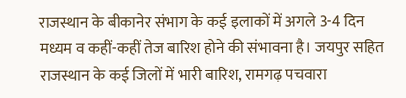राजस्थान के बीकानेर संभाग के कई इलाकों में अगले 3-4 दिन मध्यम व कहीं-कहीं तेज बारिश होने की संभावना है। जयपुर सहित राजस्थान के कई जिलों में भारी बारिश, रामगढ़ पचवारा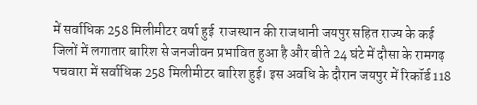में सर्वाधिक 258 मिलीमीटर वर्षा हुई  राजस्थान की राजधानी जयपुर सहित राज्य के कई जिलों में लगातार बारिश से जनजीवन प्रभावित हुआ है और बीते 24 घंटे में दौसा के रामगढ़ पचवारा में सर्वाधिक 258 मिलीमीटर बारिश हुई। इस अवधि के दौरान जयपुर में रिकॉर्ड 118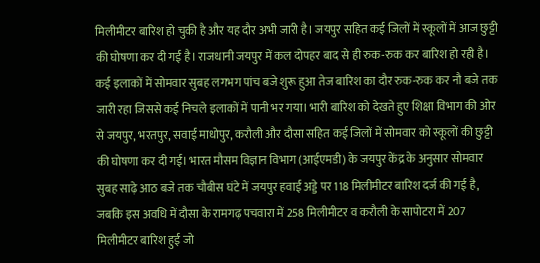मिलीमीटर बारिश हो चुकी है और यह दौर अभी जारी है। जयपुर सहित कई जिलों में स्कूलों में आज छुट्टी की घोषणा कर दी गई है। राजधानी जयपुर में कल दोपहर बाद से ही रुक-रुक कर बारिश हो रही है। कई इलाकों में सोमवार सुबह लगभग पांच बजे शुरू हुआ तेज बारिश का दौर रुक-रुक कर नौ बजे तक जारी रहा जिससे कई निचले इलाकों में पानी भर गया। भारी बारिश को देखते हुए शिक्षा विभाग की ओर से जयपुर, भरतपुर, सवाई माधोपुर, करौली और दौसा सहित कई जिलों में सोमवार को स्कूलों की छुट्टी की घोषणा कर दी गई। भारत मौसम विज्ञान विभाग (आईएमडी) के जयपुर केंद्र के अनुसार सोमवार सुबह साढ़े आठ बजे तक चौबीस घंटे में जयपुर हवाई अड्डे पर 118 मिलीमीटर बारिश दर्ज की गई है, जबकि इस अवधि में दौसा के रामगढ़ पचवारा में 258 मिलीमीटर व करौली के सापोटरा में 207 मिलीमीटर बारिश हुई जो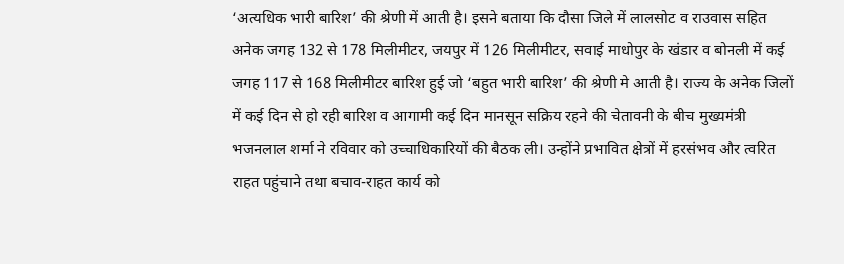‘अत्यधिक भारी बारिश’ की श्रेणी में आती है। इसने बताया कि दौसा जिले में लालसोट व राउवास सहित अनेक जगह 132 से 178 मिलीमीटर, जयपुर में 126 मिलीमीटर, सवाई माधोपुर के खंडार व बोनली में कई जगह 117 से 168 मिलीमीटर बारिश हुई जो ‘बहुत भारी बारिश’ की श्रेणी मे आती है। राज्य के अनेक जिलों में कई दिन से हो रही बारिश व आगामी कई दिन मानसून सक्रिय रहने की चेतावनी के बीच मुख्यमंत्री भजनलाल शर्मा ने रविवार को उच्चाधिकारियों की बैठक ली। उन्होंने प्रभावित क्षेत्रों में हरसंभव और त्वरित राहत पहुंचाने तथा बचाव-राहत कार्य को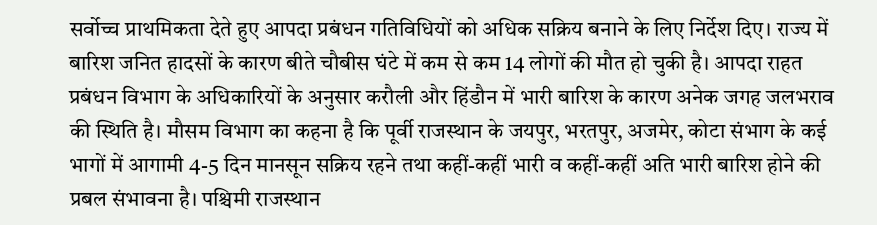सर्वोच्च प्राथमिकता देते हुए आपदा प्रबंधन गतिविधियों को अधिक सक्रिय बनाने के लिए निर्देश दिए। राज्य में बारिश जनित हादसों के कारण बीते चौबीस घंटे में कम से कम 14 लोगों की मौत हो चुकी है। आपदा राहत प्रबंधन विभाग के अधिकारियों के अनुसार करौली और हिंडौन में भारी बारिश के कारण अनेक जगह जलभराव की स्थिति है। मौसम विभाग का कहना है कि पूर्वी राजस्थान के जयपुर, भरतपुर, अजमेर, कोटा संभाग के कई भागों में आगामी 4-5 दिन मानसून सक्रिय रहने तथा कहीं-कहीं भारी व कहीं-कहीं अति भारी बारिश होने की प्रबल संभावना है। पश्चिमी राजस्थान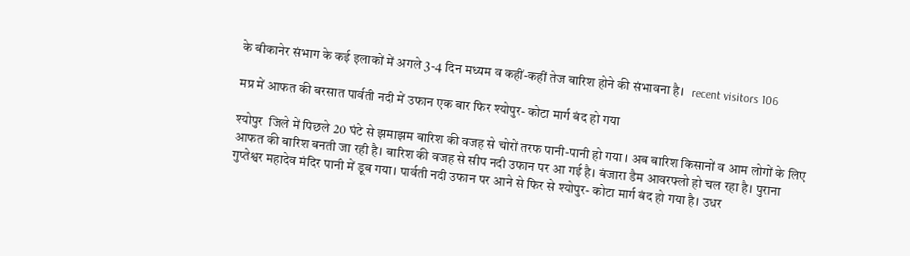के बीकानेर संभाग के कई इलाकों में अगले 3-4 दिन मध्यम व कहीं-कहीं तेज बारिश होने की संभावना है।   recent visitors 106

मप्र में आफत की बरसात पार्वती नदी में उफान एक बार फ‍िर श्योपुर- कोटा मार्ग बंद हो गया

श्योपुर  जिले में पिछले 20 घंटे से झमाझम बारिश की वजह से चोरों तरफ पानी-पानी हो गया । अब बारिश किसानों व आम लोगों के लिए आफत की बारिश बनती जा रही है। बारिश की वजह से सीप नदी उफान पर आ गई है। बंजारा डैम आवरफ्लो हो चल रहा है। पुराना गुप्तेश्वर महादेव मंदिर पानी में डूब गया। पार्वती नदी उफान पर आने से फिर से श्योपुर- कोटा मार्ग बंद हो गया है। उधर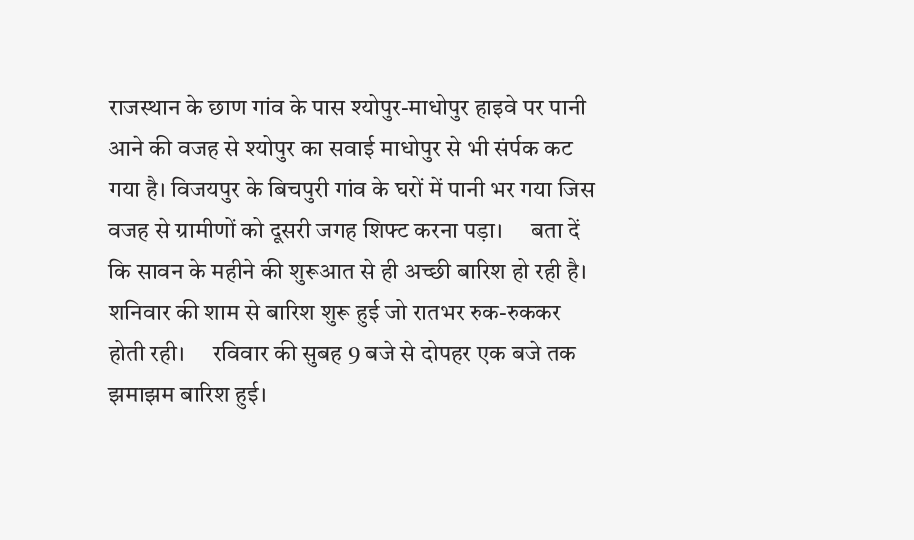राजस्थान के छाण गांव के पास श्योपुर-माधोपुर हाइवे पर पानी आने की वजह से श्योपुर का सवाई माधोपुर से भी संर्पक कट गया है। विजयपुर के बिचपुरी गांव के घरों में पानी भर गया जिस वजह से ग्रामीणों को दूसरी जगह शिफ्ट करना पड़ा।     बता दें कि सावन के महीने की शुरूआत से ही अच्छी बारिश हो रही है।     शनिवार की शाम से बारिश शुरू हुई जो रातभर रुक-रुककर होती रही।     रविवार की सुबह 9 बजे से दोपहर एक बजे तक झमाझम बारिश हुई।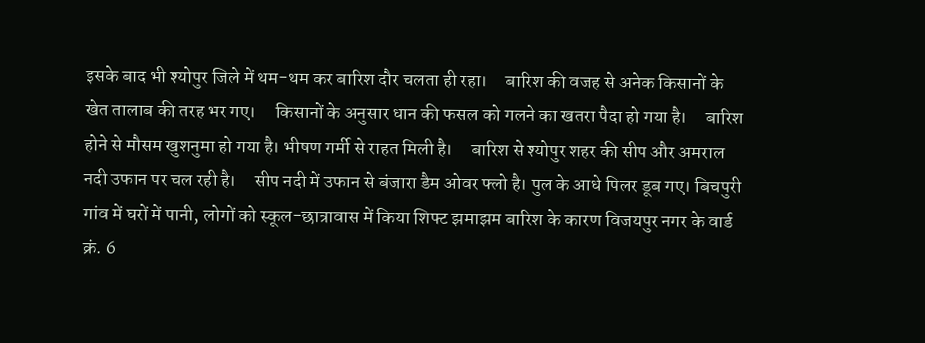इसके बाद भी श्‍योपुर जिले में थम-थम कर बारिश दौर चलता ही रहा।     बारिश की वजह से अनेक किसानों के खेत तालाब की तरह भर गए।     किसानों के अनुसार धान की फसल को गलने का खतरा पैदा हो गया है।     बारिश होने से मौसम खुशनुमा हो गया है। भीषण गर्मी से राहत मिली है।     बारिश से श्‍योपुर शहर की सीप और अमराल नदी उफान पर चल रही है।     सीप नदी में उफान से बंजारा डैम ओवर फ्लो है। पुल के आधे पिलर डूब गए। बिचपुरी गांव में घरों में पानी, लोगों को स्कूल-छात्रावास में किया शिफ्ट झमाझम बारिश के कारण विजयपुर नगर के वार्ड क्रं. 6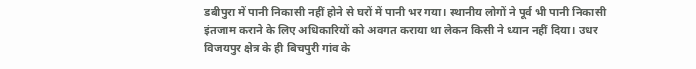डबीपुरा में पानी निकासी नहीं होने से घरों में पानी भर गया। स्थानीय लोगों ने पूर्व भी पानी निकासी इंतजाम कराने के लिए अधिकारियों को अवगत कराया था लेकन किसी ने ध्यान नहीं दिया। उधर विजयपुर क्षेत्र के ही बिचपुरी गांव के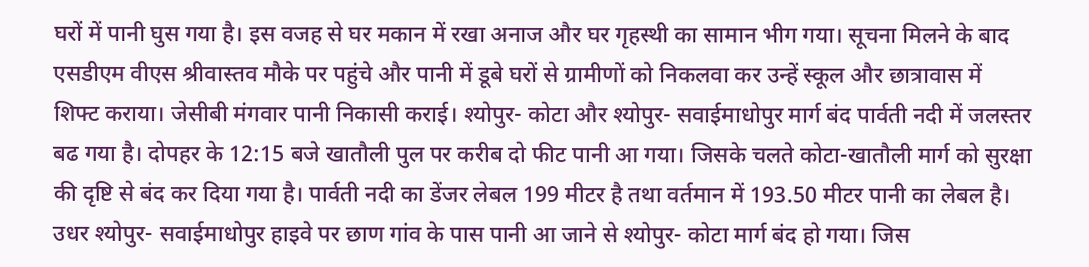घरों में पानी घुस गया है। इस वजह से घर मकान में रखा अनाज और घर गृहस्थी का सामान भीग गया। सूचना मिलने के बाद एसडीएम वीएस श्रीवास्तव मौके पर पहुंचे और पानी में डूबे घरों से ग्रामीणों को निकलवा कर उन्हें स्कूल और छात्रावास में शिफ्ट कराया। जेसीबी मंगवार पानी निकासी कराई। श्योपुर- कोटा और श्योपुर- सवाईमाधोपुर मार्ग बंद पार्वती नदी में जलस्तर बढ गया है। दोपहर के 12:15 बजे खातौली पुल पर करीब दो फीट पानी आ गया। जिसके चलते कोटा-खातौली मार्ग को सुरक्षा की दृष्टि से बंद कर दिया गया है। पार्वती नदी का डेंजर लेबल 199 मीटर है तथा वर्तमान में 193.50 मीटर पानी का लेबल है। उधर श्योपुर- सवाईमाधोपुर हाइवे पर छाण गांव के पास पानी आ जाने से श्योपुर- कोटा मार्ग बंद हो गया। जिस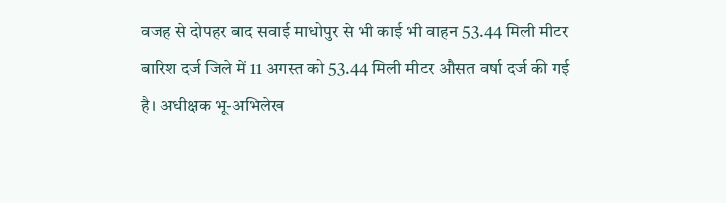वजह से दोपहर बाद सवाई माधोपुर से भी काई भी वाहन 53.44 मिली मीटर बारिश दर्ज जिले में 11 अगस्त को 53.44 मिली मीटर औसत वर्षा दर्ज की गई है। अधीक्षक भू-अभिलेख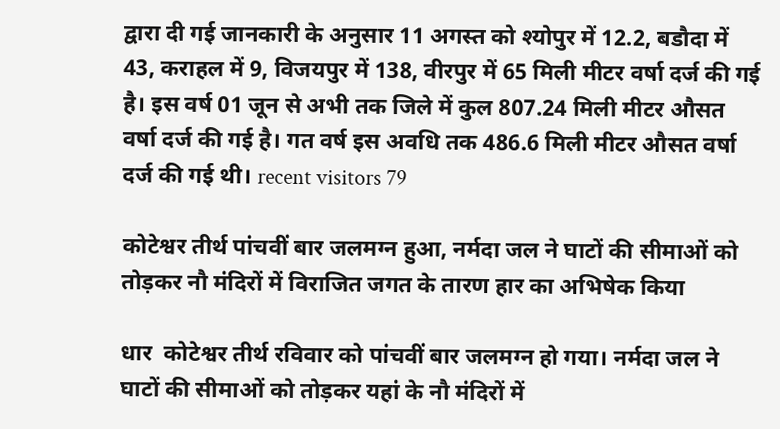द्वारा दी गई जानकारी के अनुसार 11 अगस्त को श्योपुर में 12.2, बडौदा में 43, कराहल में 9, विजयपुर में 138, वीरपुर में 65 मिली मीटर वर्षा दर्ज की गई है। इस वर्ष 01 जून से अभी तक जिले में कुल 807.24 मिली मीटर औसत वर्षा दर्ज की गई है। गत वर्ष इस अवधि तक 486.6 मिली मीटर औसत वर्षा दर्ज की गई थी। recent visitors 79

कोटेश्वर तीर्थ पांचवीं बार जलमग्न हुआ, नर्मदा जल ने घाटों की सीमाओं को तोड़कर नौ मंदिरों में विराजित जगत के तारण हार का अभिषेक किया

धार  कोटेश्वर तीर्थ रविवार को पांचवीं बार जलमग्न हो गया। नर्मदा जल ने घाटों की सीमाओं को तोड़कर यहां के नौ मंदिरों में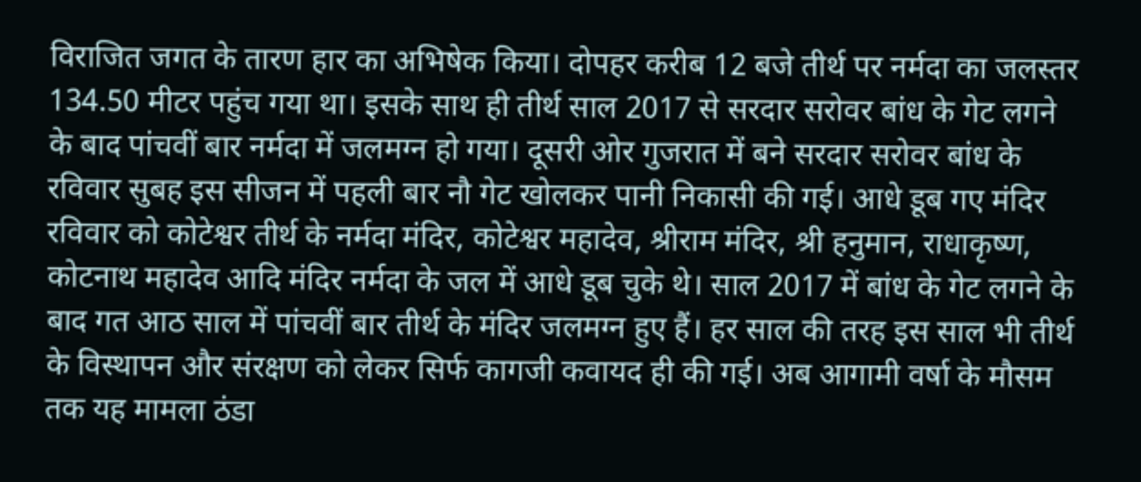विराजित जगत के तारण हार का अभिषेक किया। दोपहर करीब 12 बजे तीर्थ पर नर्मदा का जलस्तर 134.50 मीटर पहुंच गया था। इसके साथ ही तीर्थ साल 2017 से सरदार सरोवर बांध के गेट लगने के बाद पांचवीं बार नर्मदा में जलमग्न हो गया। दूसरी ओर गुजरात में बने सरदार सरोवर बांध के रविवार सुबह इस सीजन में पहली बार नौ गेट खोलकर पानी निकासी की गई। आधे डूब गए मंदिर रविवार को कोटेश्वर तीर्थ के नर्मदा मंदिर, कोटेश्वर महादेव, श्रीराम मंदिर, श्री हनुमान, राधाकृष्ण, कोटनाथ महादेव आदि मंदिर नर्मदा के जल में आधे डूब चुके थे। साल 2017 में बांध के गेट लगने के बाद गत आठ साल में पांचवीं बार तीर्थ के मंदिर जलमग्न हुए हैं। हर साल की तरह इस साल भी तीर्थ के विस्थापन और संरक्षण को लेकर सिर्फ कागजी कवायद ही की गई। अब आगामी वर्षा के मौसम तक यह मामला ठंडा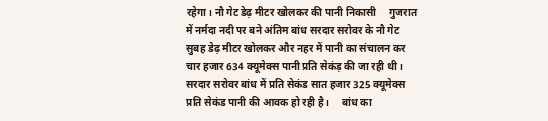रहेगा। नौ गेट डेढ़ मीटर खोलकर की पानी निकासी     गुजरात में नर्मदा नदी पर बने अंतिम बांध सरदार सरोवर के नौ गेट सुबह डेढ़ मीटर खोलकर और नहर में पानी का संचालन कर चार हजार 634 क्यूमेक्स पानी प्रति सेकंड़ की जा रही थी।     सरदार सरोवर बांध में प्रति सेकंड सात हजार 325 क्यूमेक्स प्रति सेकंड पानी की आवक हो रही है।     बांध का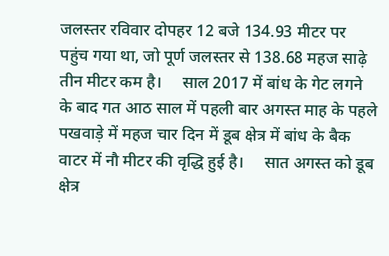जलस्तर रविवार दोपहर 12 बजे 134.93 मीटर पर पहुंच गया था, जो पूर्ण जलस्तर से 138.68 महज साढ़े तीन मीटर कम है।     साल 2017 में बांध के गेट लगने के बाद गत आठ साल में पहली बार अगस्त माह के पहले पखवाड़े में महज चार दिन में डूब क्षेत्र में बांध के बैक वाटर में नौ मीटर की वृद्धि हुई है।     सात अगस्त को डूब क्षेत्र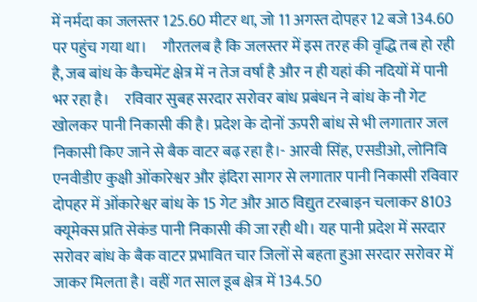में नर्मदा का जलस्तर 125.60 मीटर था, जो 11 अगस्त दोपहर 12 बजे 134.60 पर पहुंच गया था।     गौरतलब है कि जलस्तर में इस तरह की वृद्धि तब हो रही है, जब बांध के कैचमेंट क्षेत्र में न तेज वर्षा है और न ही यहां की नदियों में पानी भर रहा है।     रविवार सुबह सरदार सरोवर बांध प्रबंधन ने बांध के नौ गेट खोलकर पानी निकासी की है। प्रदेश के दोनों ऊपरी बांध से भी लगातार जल निकासी किए जाने से बैक वाटर बढ़ रहा है।- आरवी सिंह, एसडीओ, लोनिवि एनवीडीए कुक्षी ओंकारेश्वर और इंदिरा सागर से लगातार पानी निकासी रविवार दोपहर में ओंकारेश्वर बांध के 15 गेट और आठ विद्युत टरबाइन चलाकर 8103 क्यूमेक्स प्रति सेकंड पानी निकासी की जा रही थी। यह पानी प्रदेश में सरदार सरोवर बांध के बैक वाटर प्रभावित चार जिलों से बहता हुआ सरदार सरोवर में जाकर मिलता है। वहीं गत साल डूब क्षेत्र में 134.50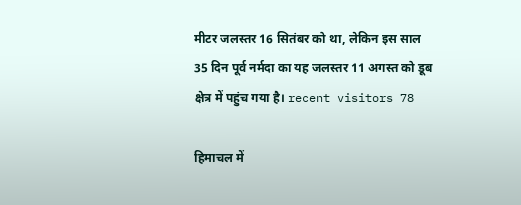मीटर जलस्तर 16 सितंबर को था, लेकिन इस साल 35 दिन पूर्व नर्मदा का यह जलस्तर 11 अगस्त को डूब क्षेत्र में पहुंच गया है। recent visitors 78

हिमाचल में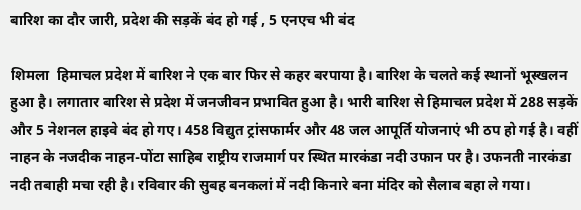बारिश का दौर जारी, प्रदेश की सड़कें बंद हो गई , 5 एनएच भी बंद

शिमला  हिमाचल प्रदेश में बारिश ने एक बार फिर से कहर बरपाया है। बारिश के चलते कई स्थानों भूस्खलन हुआ है। लगातार बारिश से प्रदेश में जनजीवन प्रभावित हुआ है। भारी बारिश से हिमाचल प्रदेश में 288 सड़कें और 5 नेशनल हाइवे बंद हो गए। 458 विद्युत ट्रांसफार्मर और 48 जल आपूर्ति योजनाएं भी ठप हो गई है। वहीं नाहन के नजदीक नाहन-पोंटा साहिब राष्ट्रीय राजमार्ग पर स्थित मारकंडा नदी उफान पर है। उफनती नारकंडा नदी तबाही मचा रही है। रविवार की सुबह बनकलां में नदी किनारे बना मंदिर को सैलाब बहा ले गया।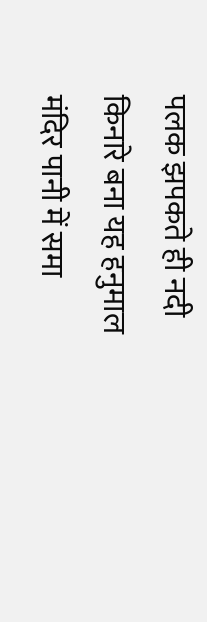पलक झपकते ही नदी किनारे बना यह हनुमाल मंदिर पानी में समा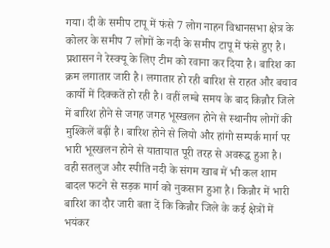गया। दी के समीप टापू में फंसे 7 लोग नाहन विधानसभा क्षेत्र के कोलर के समीप 7 लोगों के नदी के समीप टापू में फंसे हुए है। प्रशासन ने रेस्क्यू के लिए टीम को रवाना कर दिया है। बारिश का क्रम लगातार जारी है। लगातार हो रही बारिश से राहत और बचाव कार्यो में दिक्कतें हो रही है। वहीं लम्बे समय के बाद किन्नौर जिले में बारिश होने से जगह जगह भूस्खलन होने से स्थानीय लोगों की मुश्किलें बढ़ीं है। बारिश होने से लियो और हांगो सम्पर्क मार्ग पर भारी भूस्खलन होने से यातायात पूरी तरह से अवरूद्ध हुआ है। वही सतलुज और स्पीति नदी के संगम खाब में भी कल शाम बादल फटने से सड़क मार्ग को नुकसान हुआ है। किन्नौर में भारी बारिश का दौर जारी बता दें कि किन्नौर जिले के कई क्षेत्रों में भयंकर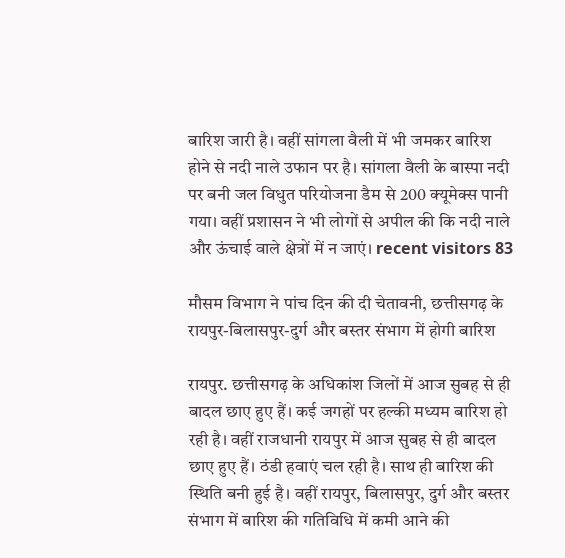बारिश जारी है। वहीं सांगला वैली में भी जमकर बारिश होने से नदी नाले उफान पर है। सांगला वैली के बास्पा नदी पर बनी जल विधुत परियोजना डैम से 200 क्यूमेक्स पानी गया। वहीं प्रशासन ने भी लोगों से अपील की कि नदी नाले और ऊंचाई वाले क्षेत्रों में न जाएं। recent visitors 83

मौसम विभाग ने पांच दिन की दी चेतावनी, छत्तीसगढ़ के रायपुर-बिलासपुर-दुर्ग और बस्तर संभाग में होगी बारिश

रायपुर. छत्तीसगढ़ के अधिकांश जिलों में आज सुबह से ही बादल छाए हुए हैं। कई जगहों पर हल्की मध्यम बारिश हो रही है। वहीं राजधानी रायपुर में आज सुबह से ही बादल छाए हुए हैं। ठंडी हवाएं चल रही है। साथ ही बारिश की स्थिति बनी हुई है। वहीं रायपुर, बिलासपुर, दुर्ग और बस्तर संभाग में बारिश की गतिविधि में कमी आने की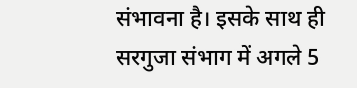संभावना है। इसके साथ ही सरगुजा संभाग में अगले 5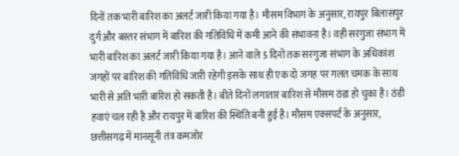दिनों तक भारी बारिश का अलर्ट जारी किया गया है। मौसम विभाग के अनुसार, रायपुर बिलासपुर दुर्ग और बस्तर संभाग में बारिश की गतिविधि में कमी आने की संभावना है। वही सरगुजा संभाग में भारी बारिश का अलर्ट जारी किया गया है। आने वाले 5 दिनों तक सरगुजा संभाग के अधिकांश जगहों पर बारिश की गतिविधि जारी रहेगी इसके साथ ही एक दो जगह पर गलत चमक के साथ भारी से अति भारी बारिश हो सकती है। बीते दिनों लगातार बारिश से मौसम ठंडा हो चुका है। ठंडी हवाएं चल रही है और रायपुर में बारिश की स्थिति बनी हुई है। मौसम एक्सपर्ट के अनुसार, छत्तीसगढ़ में मानसूनी तंत्र कमजोर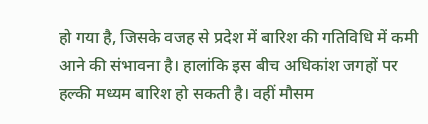हो गया है, जिसके वजह से प्रदेश में बारिश की गतिविधि में कमी आने की संभावना है। हालांकि इस बीच अधिकांश जगहों पर हल्की मध्यम बारिश हो सकती है। वहीं मौसम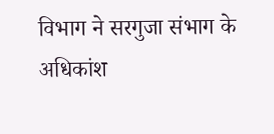विभाग ने सरगुजा संभाग के अधिकांश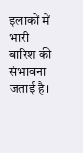इलाकों में भारी बारिश की संभावना जताई है।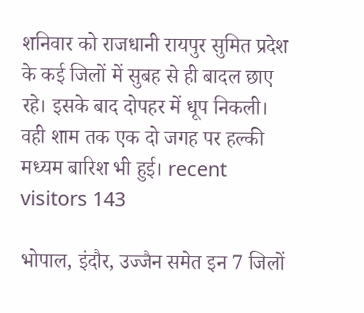शनिवार को राजधानी रायपुर सुमित प्रदेश के कई जिलों में सुबह से ही बादल छाए रहे। इसके बाद दोपहर में धूप निकली। वही शाम तक एक दो जगह पर हल्की मध्यम बारिश भी हुई। recent visitors 143

भोपाल, इंदौर, उज्जैन समेत इन 7 जिलों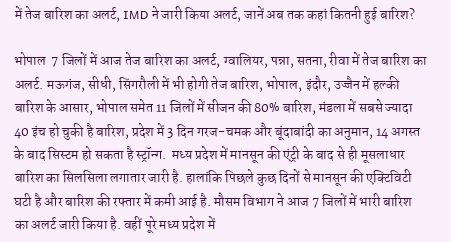में तेज बारिश का अलर्ट, IMD ने जारी किया अलर्ट, जानें अब तक कहां कितनी हुई बारिश?

भोपाल  7 जिलों में आज तेज बारिश का अलर्ट, ग्वालियर, पन्ना, सतना, रीवा में तेज बारिश का अलर्ट. मऊगंज, सीधी, सिंगरौली में भी होगी तेज बारिश, भोपाल, इंदौर, उज्जैन में हल्की बारिश के आसार, भोपाल समेत 11 जिलों में सीजन की 80% बारिश, मंडला में सबसे ज्यादा 40 इंच हो चुकी है बारिश, प्रदेश में 3 दिन गरज-चमक और बूंदाबांदी का अनुमान, 14 अगस्त के बाद सिस्टम हो सकता है स्ट्रॉन्ग.  मध्य प्रदेश में मानसून की एंट्री के बाद से ही मूसलाधार बारिश का सिलसिला लगातार जारी है. हालांकि पिछले कुछ दिनों से मानसून की एक्टिविटी घटी है और बारिश की रफ्तार में कमी आई है. मौसम विभाग ने आज 7 जिलों में भारी बारिश का अलर्ट जारी किया है. वहीं पूरे मध्य प्रदेश में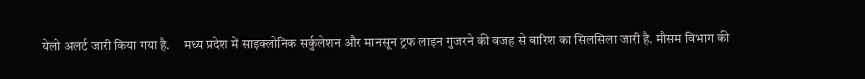येलो अलर्ट जारी किया गया है.     मध्य प्रदेश में साइक्लोनिक सर्कुलेशन और मानसून ट्रफ लाइन गुजरने की वजह से बारिश का सिलसिला जारी है. मौसम विभाग की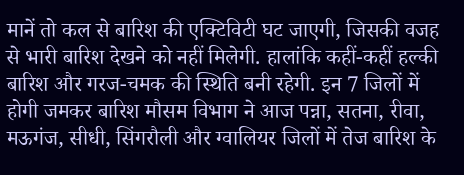मानें तो कल से बारिश की एक्टिविटी घट जाएगी, जिसकी वजह से भारी बारिश देखने को नहीं मिलेगी. हालांकि कहीं-कहीं हल्की बारिश और गरज-चमक की स्थिति बनी रहेगी. इन 7 जिलों में होगी जमकर बारिश मौसम विभाग ने आज पन्ना, सतना, रीवा, मऊगंज, सीधी, सिंगरौली और ग्वालियर जिलों में तेज बारिश के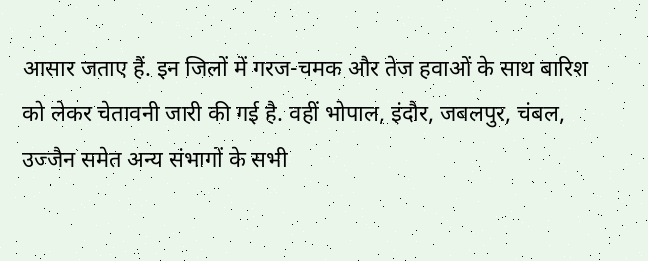आसार जताए हैं. इन जिलों में गरज-चमक और तेज हवाओं के साथ बारिश को लेकर चेतावनी जारी की गई है. वहीं भोपाल, इंदौर, जबलपुर, चंबल, उज्जैन समेत अन्य संभागों के सभी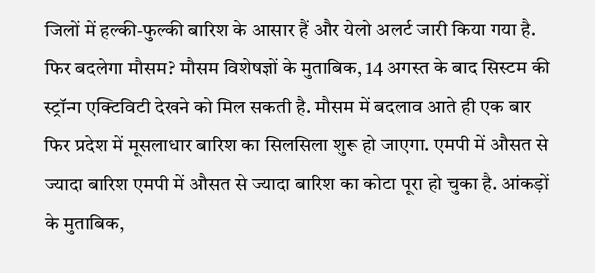जिलों में हल्की-फुल्की बारिश के आसार हैं और येलो अलर्ट जारी किया गया है. फिर बदलेगा मौसम? मौसम विशेषज्ञों के मुताबिक, 14 अगस्त के बाद सिस्टम की स्ट्रॉन्ग एक्टिविटी देखने को मिल सकती है. मौसम में बदलाव आते ही एक बार फिर प्रदेश में मूसलाधार बारिश का सिलसिला शुरू हो जाएगा. एमपी में औसत से ज्यादा बारिश एमपी में औसत से ज्यादा बारिश का कोटा पूरा हो चुका है. आंकड़ों के मुताबिक,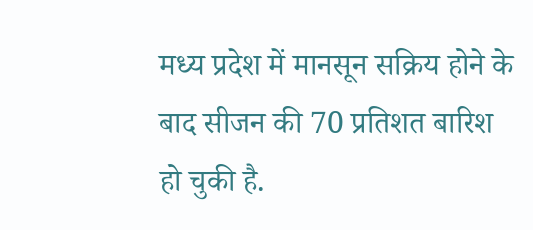मध्य प्रदेश में मानसून सक्रिय होने के बाद सीजन की 70 प्रतिशत बारिश हो चुकी है.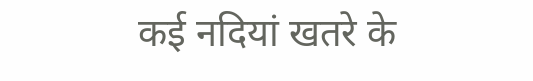कई नदियां खतरे के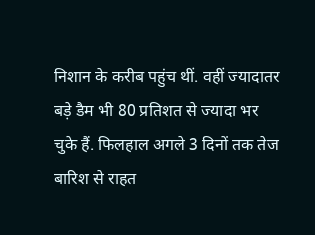निशान के करीब पहुंच थीं. वहीं ज्यादातर बड़े डैम भी 80 प्रतिशत से ज्यादा भर चुके हैं. फिलहाल अगले 3 दिनों तक तेज बारिश से राहत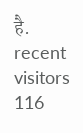है. recent visitors 116